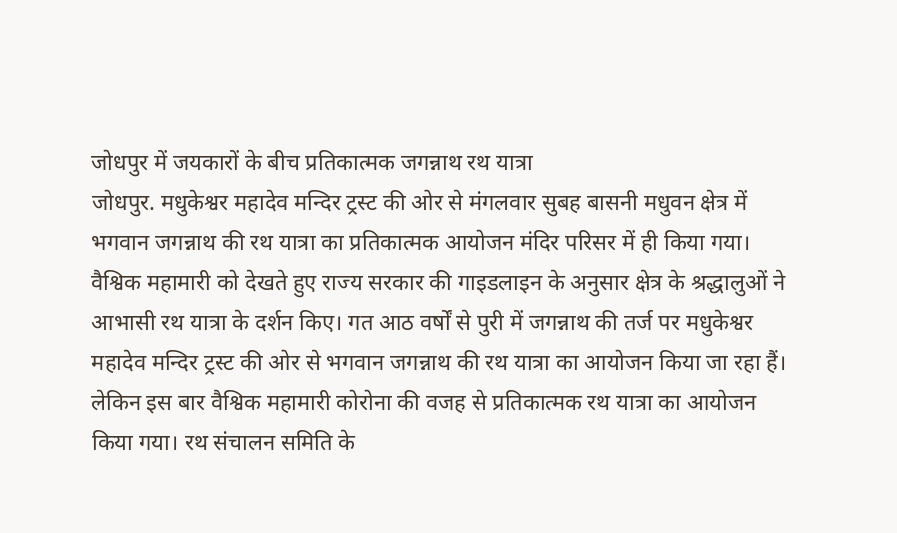जोधपुर में जयकारों के बीच प्रतिकात्मक जगन्नाथ रथ यात्रा
जोधपुर. मधुकेश्वर महादेव मन्दिर ट्रस्ट की ओर से मंगलवार सुबह बासनी मधुवन क्षेत्र में भगवान जगन्नाथ की रथ यात्रा का प्रतिकात्मक आयोजन मंदिर परिसर में ही किया गया। वैश्विक महामारी को देखते हुए राज्य सरकार की गाइडलाइन के अनुसार क्षेत्र के श्रद्धालुओं ने आभासी रथ यात्रा के दर्शन किए। गत आठ वर्षों से पुरी में जगन्नाथ की तर्ज पर मधुकेश्वर महादेव मन्दिर ट्रस्ट की ओर से भगवान जगन्नाथ की रथ यात्रा का आयोजन किया जा रहा हैं। लेकिन इस बार वैश्विक महामारी कोरोना की वजह से प्रतिकात्मक रथ यात्रा का आयोजन किया गया। रथ संचालन समिति के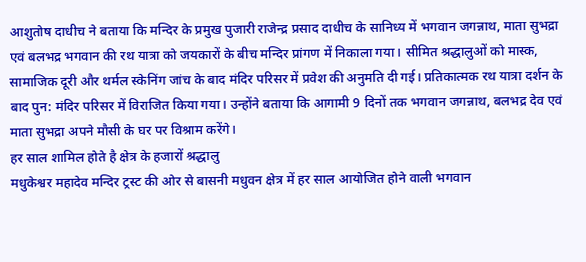आशुतोष दाधीच ने बताया कि मन्दिर के प्रमुख पुजारी राजेन्द्र प्रसाद दाधीच के सानिध्य में भगवान जगन्नाथ, माता सुभद्रा एवं बलभद्र भगवान की रथ यात्रा को जयकारों के बीच मन्दिर प्रांगण में निकाला गया। सीमित श्रद्धालुओं को मास्क, सामाजिक दूरी और थर्मल स्केनिंग जांच के बाद मंदिर परिसर में प्रवेश की अनुमति दी गई। प्रतिकात्मक रथ यात्रा दर्शन के बाद पुन: मंदिर परिसर में विराजित किया गया। उन्होंने बताया कि आगामी 9 दिनों तक भगवान जगन्नाथ, बलभद्र देव एवं माता सुभद्रा अपने मौसी के घर पर विश्राम करेंगे।
हर साल शामिल होते है क्षेत्र के हजारों श्रद्धालु
मधुकेश्वर महादेव मन्दिर ट्रस्ट की ओर से बासनी मधुवन क्षेत्र में हर साल आयोजित होने वाली भगवान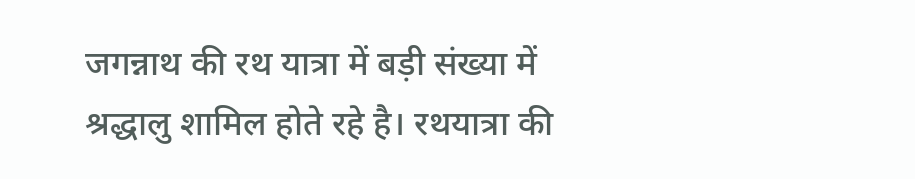जगन्नाथ की रथ यात्रा में बड़ी संख्या में श्रद्धालु शामिल होते रहे है। रथयात्रा की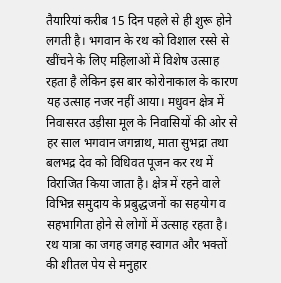तैयारियां करीब 15 दिन पहले से ही शुरू होने लगती है। भगवान के रथ को विशाल रस्से से खींचने के लिए महिलाओं में विशेष उत्साह रहता है लेकिन इस बार कोरोनाकाल के कारण यह उत्साह नजर नहीं आया। मधुवन क्षेत्र में निवासरत उड़ीसा मूल के निवासियों की ओर से हर साल भगवान जगन्नाथ, माता सुभद्रा तथा बलभद्र देव को विधिवत पूजन कर रथ में विराजित किया जाता है। क्षेत्र में रहने वाले विभिन्न समुदाय के प्रबुद्धजनों का सहयोग व सहभागिता होने से लोगों में उत्साह रहता है। रथ यात्रा का जगह जगह स्वागत और भक्तों की शीतल पेय से मनुहार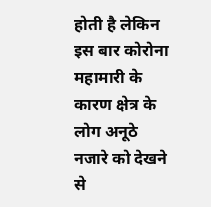होती है लेकिन इस बार कोरोना महामारी के कारण क्षेत्र के लोग अनूठे नजारे को देखने से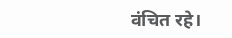वंचित रहे।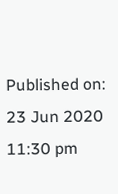Published on:
23 Jun 2020 11:30 pm